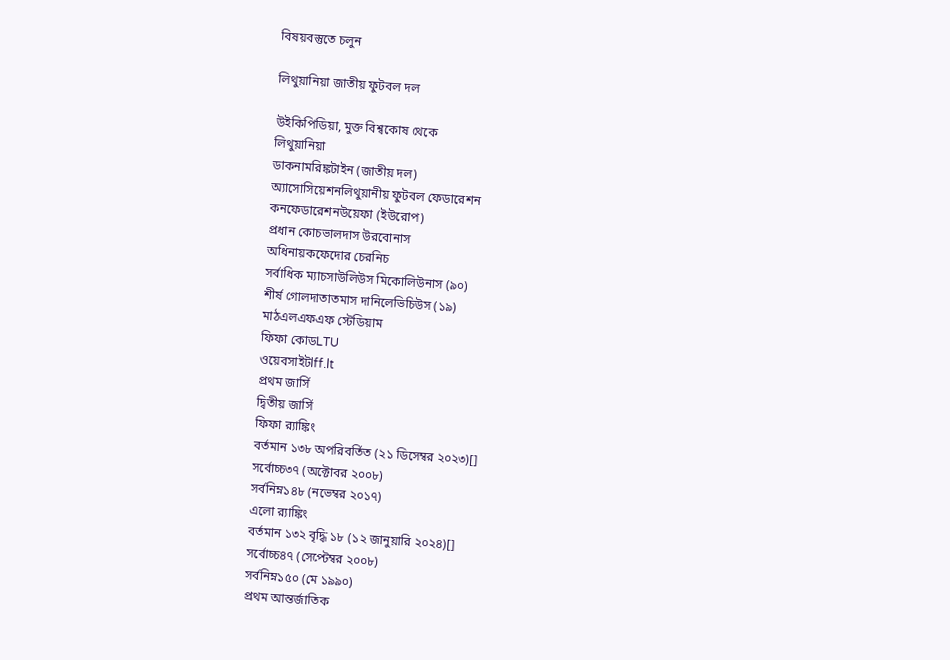বিষয়বস্তুতে চলুন

লিথুয়ানিয়া জাতীয় ফুটবল দল

উইকিপিডিয়া, মুক্ত বিশ্বকোষ থেকে
লিথুয়ানিয়া
ডাকনামরিঙ্কটাইন (জাতীয় দল)
অ্যাসোসিয়েশনলিথুয়ানীয় ফুটবল ফেডারেশন
কনফেডারেশনউয়েফা (ইউরোপ)
প্রধান কোচভালদাস উরবোনাস
অধিনায়কফেদোর চেরনিচ
সর্বাধিক ম্যাচসাউলিউস মিকোলিউনাস (৯০)
শীর্ষ গোলদাতাতমাস দানিলেভিচিউস (১৯)
মাঠএলএফএফ স্টেডিয়াম
ফিফা কোডLTU
ওয়েবসাইটlff.lt
প্রথম জার্সি
দ্বিতীয় জার্সি
ফিফা র‌্যাঙ্কিং
বর্তমান ১৩৮ অপরিবর্তিত (২১ ডিসেম্বর ২০২৩)[]
সর্বোচ্চ৩৭ (অক্টোবর ২০০৮)
সর্বনিম্ন১৪৮ (নভেম্বর ২০১৭)
এলো র‌্যাঙ্কিং
বর্তমান ১৩২ বৃদ্ধি ১৮ (১২ জানুয়ারি ২০২৪)[]
সর্বোচ্চ৪৭ (সেপ্টেম্বর ২০০৮)
সর্বনিম্ন১৫০ (মে ১৯৯০)
প্রথম আন্তর্জাতিক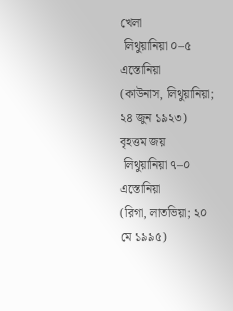খেলা
 লিথুয়ানিয়া ০–৫ এস্তোনিয়া
(কাউনাস, লিথুয়ানিয়া; ২৪ জুন ১৯২৩)
বৃহত্তম জয়
 লিথুয়ানিয়া ৭–০ এস্তোনিয়া
(রিগা, লাতভিয়া; ২০ মে ১৯৯৫)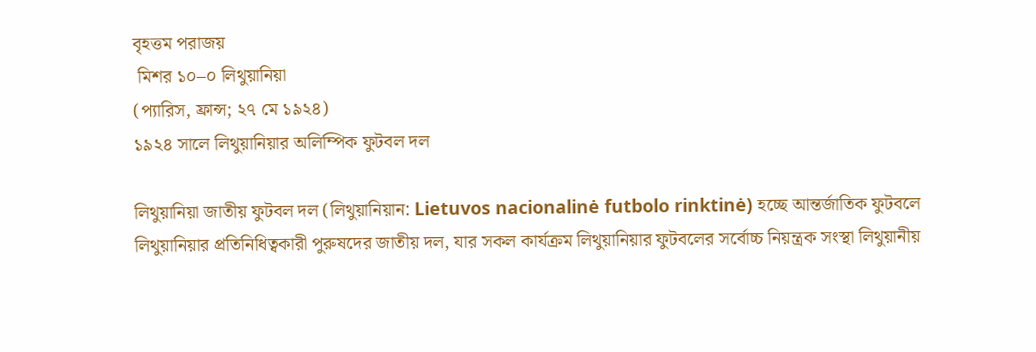বৃহত্তম পরাজয়
 মিশর ১০–০ লিথুয়ানিয়া
(প্যারিস, ফ্রান্স; ২৭ মে ১৯২৪)
১৯২৪ সালে লিথুয়ানিয়ার অলিম্পিক ফুটবল দল

লিথুয়ানিয়া জাতীয় ফুটবল দল (লিথুয়ানিয়ান: Lietuvos nacionalinė futbolo rinktinė) হচ্ছে আন্তর্জাতিক ফুটবলে লিথুয়ানিয়ার প্রতিনিধিত্বকারী পুরুষদের জাতীয় দল, যার সকল কার্যক্রম লিথুয়ানিয়ার ফুটবলের সর্বোচ্চ নিয়ন্ত্রক সংস্থা লিথুয়ানীয়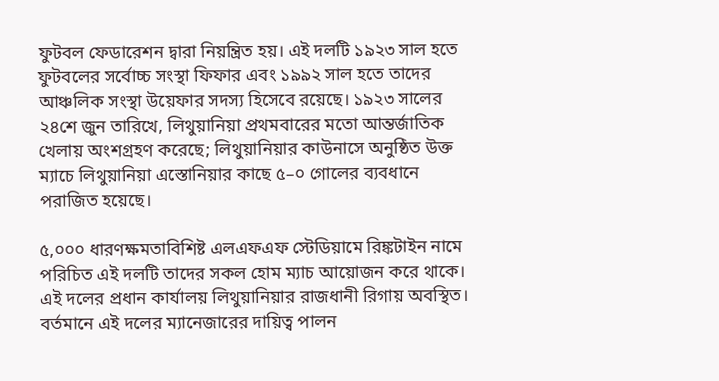ফুটবল ফেডারেশন দ্বারা নিয়ন্ত্রিত হয়। এই দলটি ১৯২৩ সাল হতে ফুটবলের সর্বোচ্চ সংস্থা ফিফার এবং ১৯৯২ সাল হতে তাদের আঞ্চলিক সংস্থা উয়েফার সদস্য হিসেবে রয়েছে। ১৯২৩ সালের ২৪শে জুন তারিখে, লিথুয়ানিয়া প্রথমবারের মতো আন্তর্জাতিক খেলায় অংশগ্রহণ করেছে; লিথুয়ানিয়ার কাউনাসে অনুষ্ঠিত উক্ত ম্যাচে লিথুয়ানিয়া এস্তোনিয়ার কাছে ৫–০ গোলের ব্যবধানে পরাজিত হয়েছে।

৫,০০০ ধারণক্ষমতাবিশিষ্ট এলএফএফ স্টেডিয়ামে রিঙ্কটাইন নামে পরিচিত এই দলটি তাদের সকল হোম ম্যাচ আয়োজন করে থাকে। এই দলের প্রধান কার্যালয় লিথুয়ানিয়ার রাজধানী রিগায় অবস্থিত। বর্তমানে এই দলের ম্যানেজারের দায়িত্ব পালন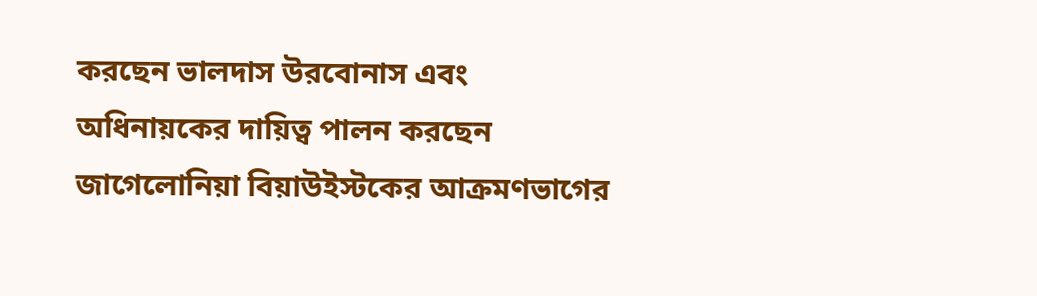করছেন ভালদাস উরবোনাস এবং অধিনায়কের দায়িত্ব পালন করছেন জাগেলোনিয়া বিয়াউইস্টকের আক্রমণভাগের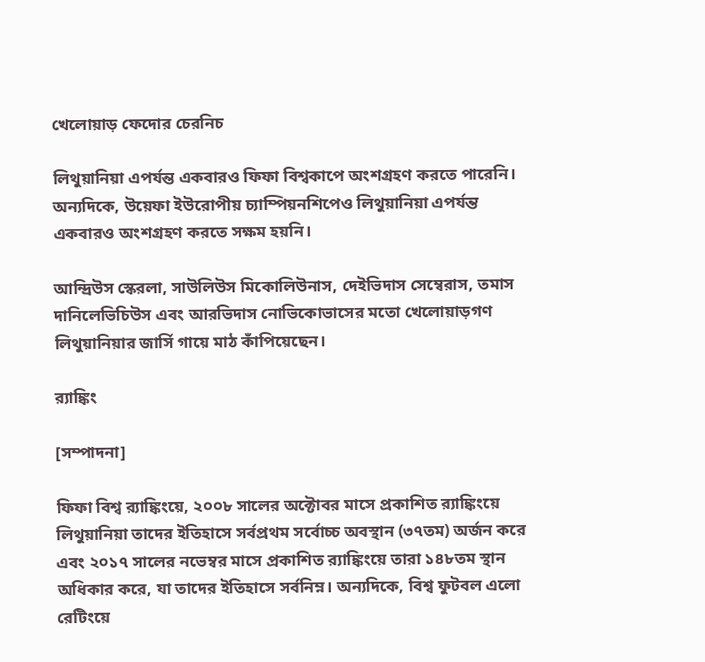খেলোয়াড় ফেদোর চেরনিচ

লিথুয়ানিয়া এপর্যন্ত একবারও ফিফা বিশ্বকাপে অংশগ্রহণ করতে পারেনি। অন্যদিকে, উয়েফা ইউরোপীয় চ্যাম্পিয়নশিপেও লিথুয়ানিয়া এপর্যন্ত একবারও অংশগ্রহণ করতে সক্ষম হয়নি।

আন্দ্রিউস স্কেরলা, সাউলিউস মিকোলিউনাস, দেইভিদাস সেম্বেরাস, তমাস দানিলেভিচিউস এবং আরভিদাস নোভিকোভাসের মতো খেলোয়াড়গণ লিথুয়ানিয়ার জার্সি গায়ে মাঠ কাঁপিয়েছেন।

র‌্যাঙ্কিং

[সম্পাদনা]

ফিফা বিশ্ব র‌্যাঙ্কিংয়ে, ২০০৮ সালের অক্টোবর মাসে প্রকাশিত র‌্যাঙ্কিংয়ে লিথুয়ানিয়া তাদের ইতিহাসে সর্বপ্রথম সর্বোচ্চ অবস্থান (৩৭তম) অর্জন করে এবং ২০১৭ সালের নভেম্বর মাসে প্রকাশিত র‌্যাঙ্কিংয়ে তারা ১৪৮তম স্থান অধিকার করে, যা তাদের ইতিহাসে সর্বনিম্ন। অন্যদিকে, বিশ্ব ফুটবল এলো রেটিংয়ে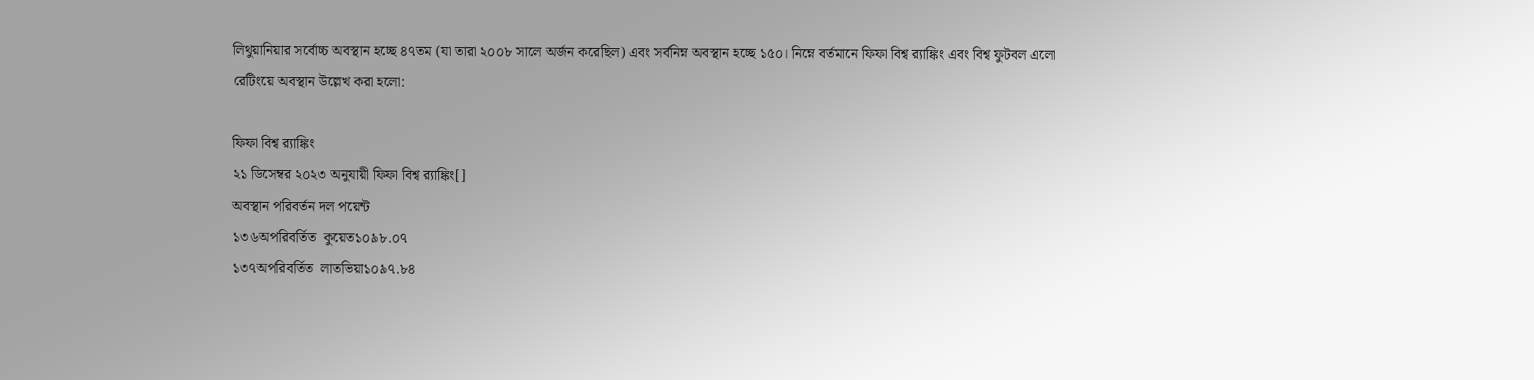লিথুয়ানিয়ার সর্বোচ্চ অবস্থান হচ্ছে ৪৭তম (যা তারা ২০০৮ সালে অর্জন করেছিল) এবং সর্বনিম্ন অবস্থান হচ্ছে ১৫০। নিম্নে বর্তমানে ফিফা বিশ্ব র‌্যাঙ্কিং এবং বিশ্ব ফুটবল এলো রেটিংয়ে অবস্থান উল্লেখ করা হলো:

ফিফা বিশ্ব র‌্যাঙ্কিং
২১ ডিসেম্বর ২০২৩ অনুযায়ী ফিফা বিশ্ব র‌্যাঙ্কিং[]
অবস্থান পরিবর্তন দল পয়েন্ট
১৩৬অপরিবর্তিত  কুয়েত১০৯৮.০৭
১৩৭অপরিবর্তিত  লাতভিয়া১০৯৭.৮৪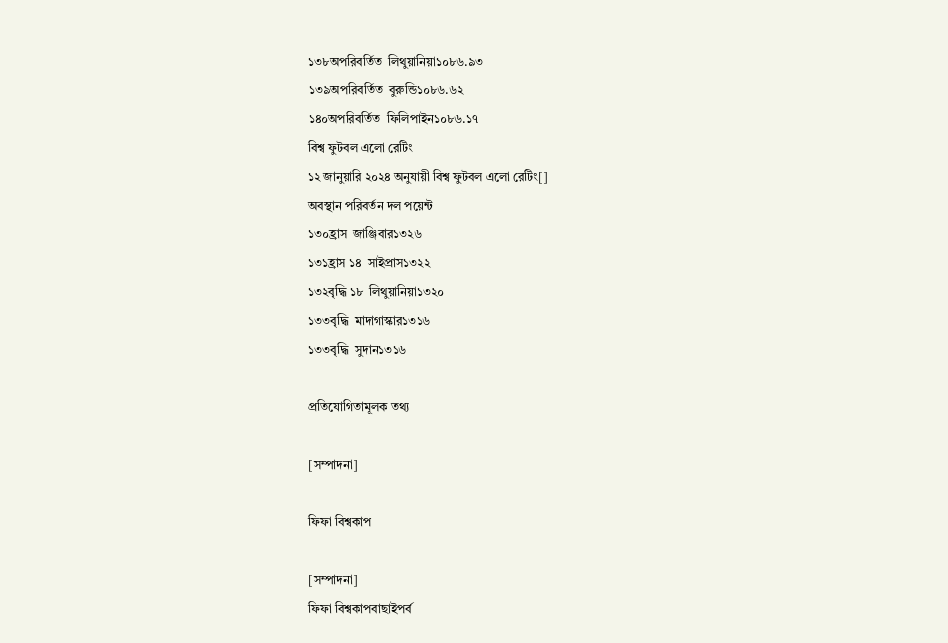১৩৮অপরিবর্তিত  লিথুয়ানিয়া১০৮৬.৯৩
১৩৯অপরিবর্তিত  বুরুন্ডি১০৮৬.৬২
১৪০অপরিবর্তিত  ফিলিপাইন১০৮৬.১৭
বিশ্ব ফুটবল এলো রেটিং
১২ জানুয়ারি ২০২৪ অনুযায়ী বিশ্ব ফুটবল এলো রেটিং[]
অবস্থান পরিবর্তন দল পয়েন্ট
১৩০হ্রাস  জাঞ্জিবার১৩২৬
১৩১হ্রাস ১৪  সাইপ্রাস১৩২২
১৩২বৃদ্ধি ১৮  লিথুয়ানিয়া১৩২০
১৩৩বৃদ্ধি  মাদাগাস্কার১৩১৬
১৩৩বৃদ্ধি  সুদান১৩১৬

প্রতিযোগিতামূলক তথ্য

[সম্পাদনা]

ফিফা বিশ্বকাপ

[সম্পাদনা]
ফিফা বিশ্বকাপবাছাইপর্ব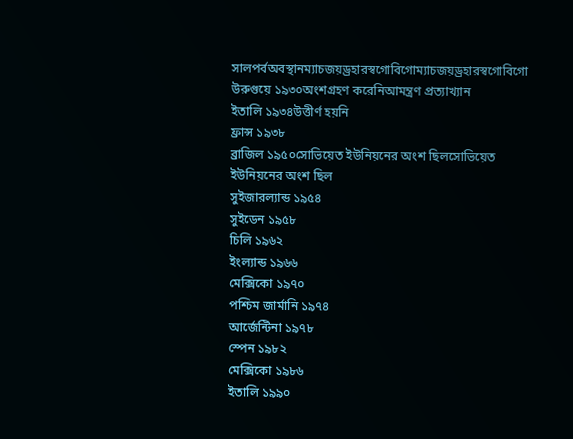সালপর্বঅবস্থানম্যাচজয়ড্রহারস্বগোবিগোম্যাচজয়ড্রহারস্বগোবিগো
উরুগুয়ে ১৯৩০অংশগ্রহণ করেনিআমন্ত্রণ প্রত্যাখ্যান
ইতালি ১৯৩৪উত্তীর্ণ হয়নি
ফ্রান্স ১৯৩৮
ব্রাজিল ১৯৫০সোভিয়েত ইউনিয়নের অংশ ছিলসোভিয়েত ইউনিয়নের অংশ ছিল
সুইজারল্যান্ড ১৯৫৪
সুইডেন ১৯৫৮
চিলি ১৯৬২
ইংল্যান্ড ১৯৬৬
মেক্সিকো ১৯৭০
পশ্চিম জার্মানি ১৯৭৪
আর্জেন্টিনা ১৯৭৮
স্পেন ১৯৮২
মেক্সিকো ১৯৮৬
ইতালি ১৯৯০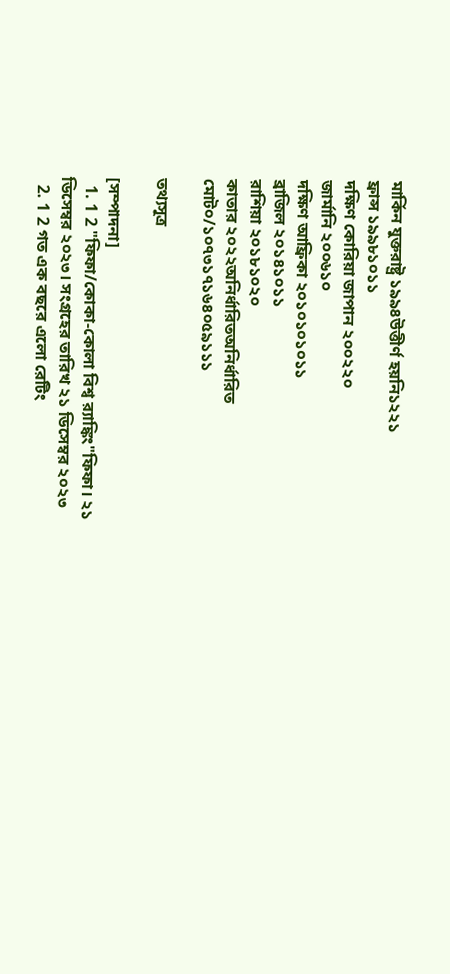মার্কিন যুক্তরাষ্ট্র ১৯৯৪উত্তীর্ণ হয়নি১২২১
ফ্রান্স ১৯৯৮১০১১
দক্ষিণ কোরিয়া জাপান ২০০২২০
জার্মানি ২০০৬১০
দক্ষিণ আফ্রিকা ২০১০১০১০১১
ব্রাজিল ২০১৪১০১১
রাশিয়া ২০১৮১০২০
কাতার ২০২২অনির্ধারিতঅনির্ধারিত
মোট০/১০৭৩১৭১৬৪০৫৯১১১

তথ্যসূত্র

[সম্পাদনা]
  1. 1 2 "ফিফা/কোকা-কোলা বিশ্ব র‍্যাঙ্কিং"ফিফা। ২১ ডিসেম্বর ২০২৩। সংগ্রহের তারিখ ২১ ডিসেম্বর ২০২৩
  2. 1 2 গত এক বছরে এলো রেটিং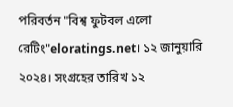পরিবর্তন "বিশ্ব ফুটবল এলো রেটিং"eloratings.net। ১২ জানুয়ারি ২০২৪। সংগ্রহের তারিখ ১২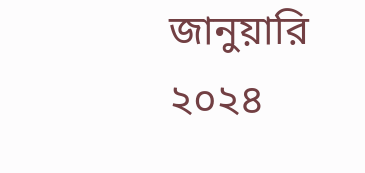জানুয়ারি ২০২৪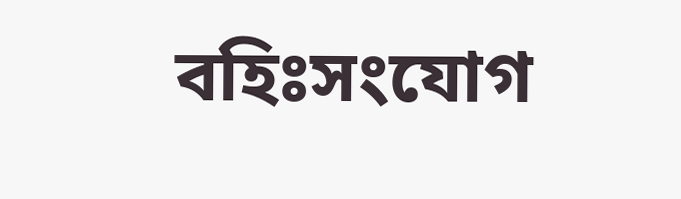বহিঃসংযোগ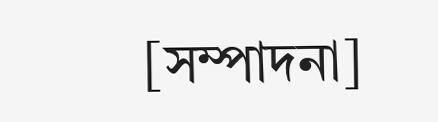[সম্পাদনা]